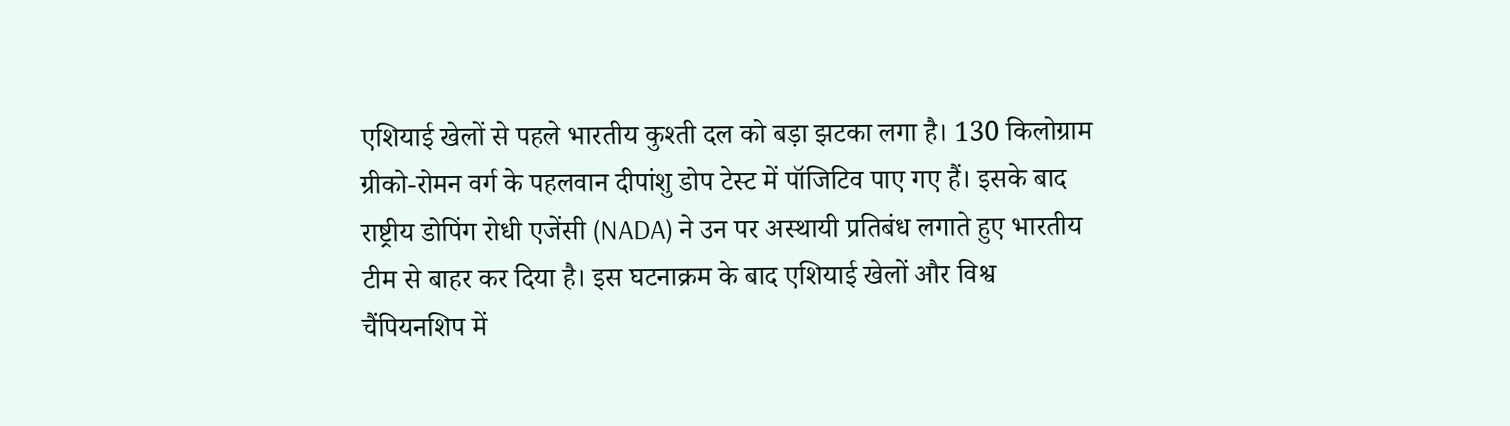एशियाई खेलों से पहले भारतीय कुश्ती दल को बड़ा झटका लगा है। 130 किलोग्राम ग्रीको-रोमन वर्ग के पहलवान दीपांशु डोप टेस्ट में पॉजिटिव पाए गए हैं। इसके बाद राष्ट्रीय डोपिंग रोधी एजेंसी (NADA) ने उन पर अस्थायी प्रतिबंध लगाते हुए भारतीय टीम से बाहर कर दिया है। इस घटनाक्रम के बाद एशियाई खेलों और विश्व चैंपियनशिप में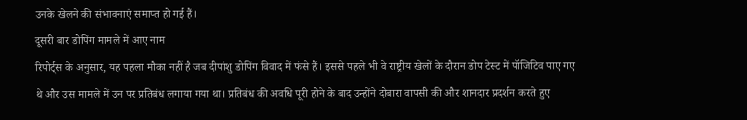उनके खेलने की संभावनाएं समाप्त हो गई हैं।
दूसरी बार डोपिंग मामले में आए नाम
रिपोर्ट्स के अनुसार, यह पहला मौका नहीं है जब दीपांशु डोपिंग विवाद में फंसे हैं। इससे पहले भी वे राष्ट्रीय खेलों के दौरान डोप टेस्ट में पॉजिटिव पाए गए थे और उस मामले में उन पर प्रतिबंध लगाया गया था। प्रतिबंध की अवधि पूरी होने के बाद उन्होंने दोबारा वापसी की और शानदार प्रदर्शन करते हुए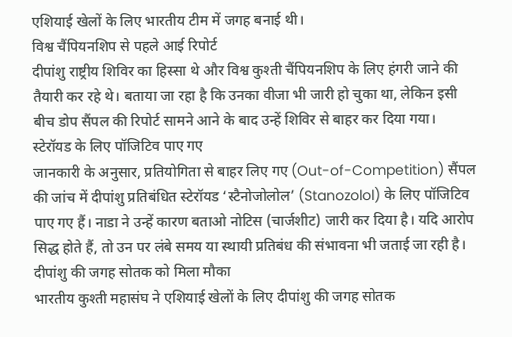एशियाई खेलों के लिए भारतीय टीम में जगह बनाई थी।
विश्व चैंपियनशिप से पहले आई रिपोर्ट
दीपांशु राष्ट्रीय शिविर का हिस्सा थे और विश्व कुश्ती चैंपियनशिप के लिए हंगरी जाने की तैयारी कर रहे थे। बताया जा रहा है कि उनका वीजा भी जारी हो चुका था, लेकिन इसी बीच डोप सैंपल की रिपोर्ट सामने आने के बाद उन्हें शिविर से बाहर कर दिया गया।
स्टेरॉयड के लिए पॉजिटिव पाए गए
जानकारी के अनुसार, प्रतियोगिता से बाहर लिए गए (Out-of-Competition) सैंपल की जांच में दीपांशु प्रतिबंधित स्टेरॉयड ‘स्टैनोजोलोल’ (Stanozolol) के लिए पॉजिटिव पाए गए हैं। नाडा ने उन्हें कारण बताओ नोटिस (चार्जशीट) जारी कर दिया है। यदि आरोप सिद्ध होते हैं, तो उन पर लंबे समय या स्थायी प्रतिबंध की संभावना भी जताई जा रही है।
दीपांशु की जगह सोतक को मिला मौका
भारतीय कुश्ती महासंघ ने एशियाई खेलों के लिए दीपांशु की जगह सोतक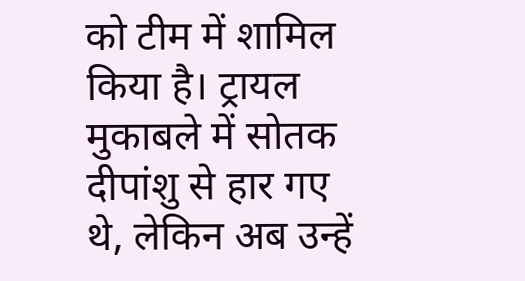को टीम में शामिल किया है। ट्रायल मुकाबले में सोतक दीपांशु से हार गए थे, लेकिन अब उन्हें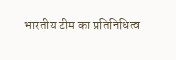भारतीय टीम का प्रतिनिधित्व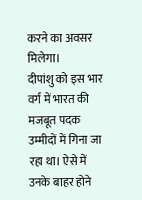करने का अवसर मिलेगा।
दीपांशु को इस भार वर्ग में भारत की मजबूत पदक उम्मीदों में गिना जा रहा था। ऐसे में उनके बाहर होने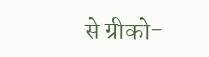से ग्रीको-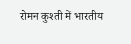रोमन कुश्ती में भारतीय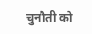चुनौती को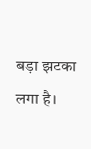बड़ा झटका लगा है।